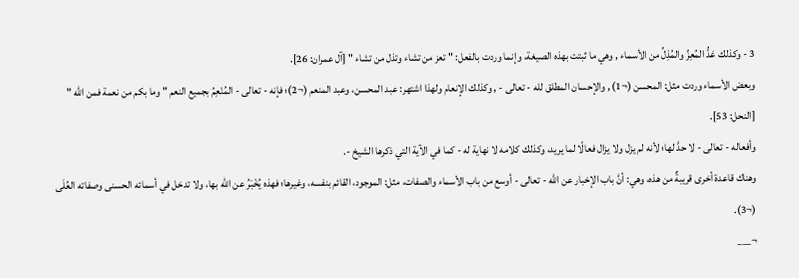3 - وكذلك عَدُّ المُعِزِّ والمُذِلِّ من الأسماء , وهي ما ثبتت بهذه الصيغة، وإنما وردت بالفعل: " تعز من تشاء وتذل من تشاء " [آل عمران: 26].
وبعض الأسماء وردت مثل: المحسن (¬1) , والإحسان المطلق لله - تعالى - , وكذلك الإنعام ولهذا اشتهر: عبد المحسن، وعبد المنعم (¬2)؛ فإنه - تعالى - المُنْعِمُ بجميع النعم " وما بكم من نعمة فمن الله " [النحل: 53].
وأفعاله - تعالى - لا حدَّ لها؛ لأنه لم يزل ولا يزال فعالًا لما يريد، وكذلك كلامه لا نهاية له - كما في الآية التي ذكرها الشيخ -.
وهناك قاعدة أخرى قريبةٌ من هذه، وهي: أنَّ باب الإخبار عن الله - تعالى - أوسع من باب الأسماء والصفات، مثل: الموجود، القائم بنفسه، وغيرها؛ فهذه يُخْبَرُ عن الله بها، ولا تدخل في أسمائه الحسنى وصفاته العُلَى (¬3).
¬___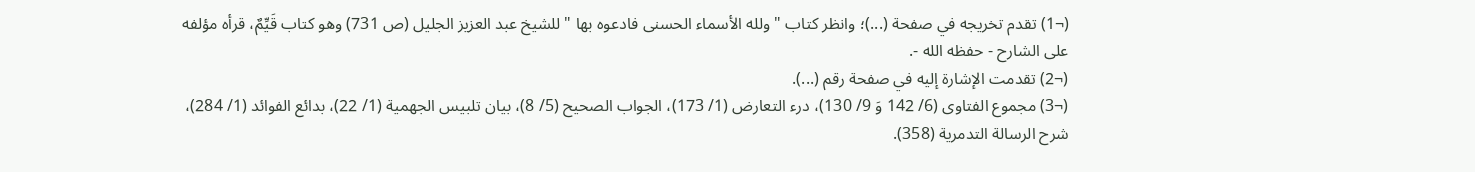(¬1) تقدم تخريجه في صفحة (...)؛ وانظر كتاب " ولله الأسماء الحسنى فادعوه بها " للشيخ عبد العزيز الجليل (ص 731) وهو كتاب قَيِّمٌ، قرأه مؤلفه على الشارح - حفظه الله -.
(¬2) تقدمت الإشارة إليه في صفحة رقم (...).
(¬3) مجموع الفتاوى (6/ 142 وَ 9/ 130)، درء التعارض (1/ 173)، الجواب الصحيح (5/ 8)، بيان تلبيس الجهمية (1/ 22)، بدائع الفوائد (1/ 284)، شرح الرسالة التدمرية (358).